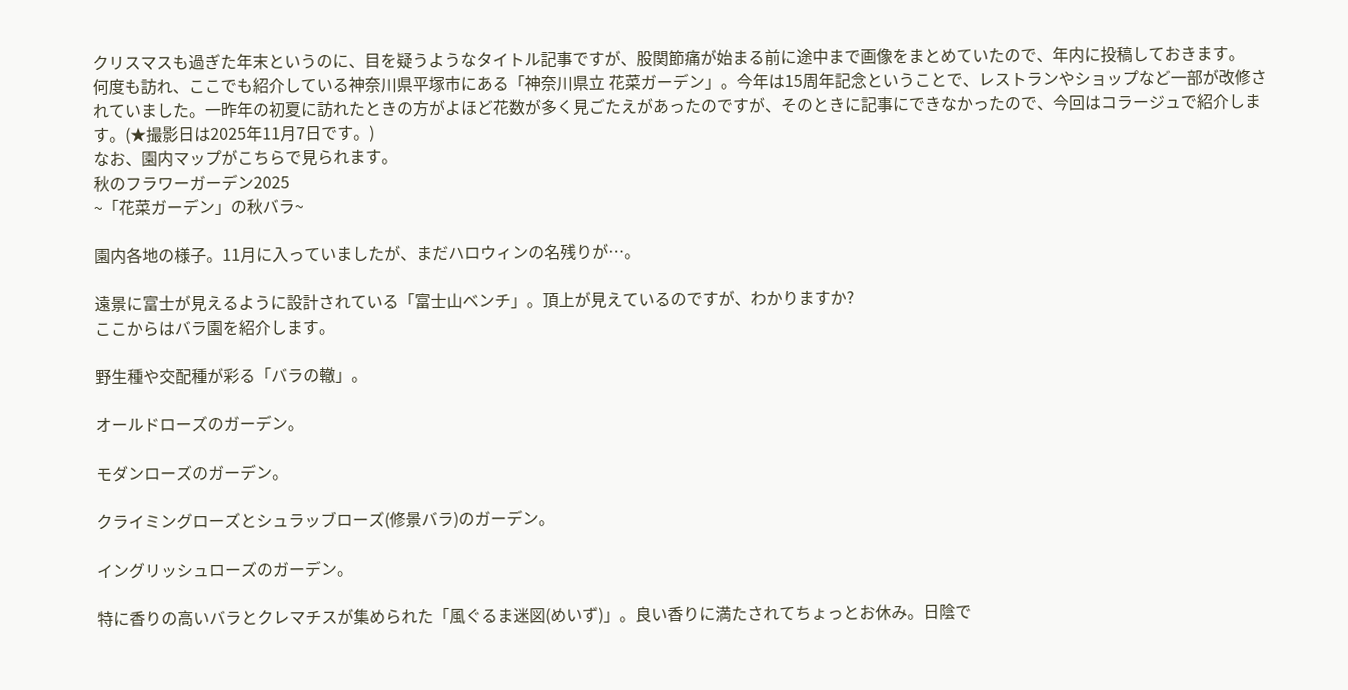クリスマスも過ぎた年末というのに、目を疑うようなタイトル記事ですが、股関節痛が始まる前に途中まで画像をまとめていたので、年内に投稿しておきます。
何度も訪れ、ここでも紹介している神奈川県平塚市にある「神奈川県立 花菜ガーデン」。今年は15周年記念ということで、レストランやショップなど一部が改修されていました。一昨年の初夏に訪れたときの方がよほど花数が多く見ごたえがあったのですが、そのときに記事にできなかったので、今回はコラージュで紹介します。(★撮影日は2025年11月7日です。)
なお、園内マップがこちらで見られます。
秋のフラワーガーデン2025
~「花菜ガーデン」の秋バラ~

園内各地の様子。11月に入っていましたが、まだハロウィンの名残りが…。

遠景に富士が見えるように設計されている「富士山ベンチ」。頂上が見えているのですが、わかりますか?
ここからはバラ園を紹介します。

野生種や交配種が彩る「バラの轍」。

オールドローズのガーデン。

モダンローズのガーデン。

クライミングローズとシュラッブローズ(修景バラ)のガーデン。

イングリッシュローズのガーデン。

特に香りの高いバラとクレマチスが集められた「風ぐるま迷図(めいず)」。良い香りに満たされてちょっとお休み。日陰で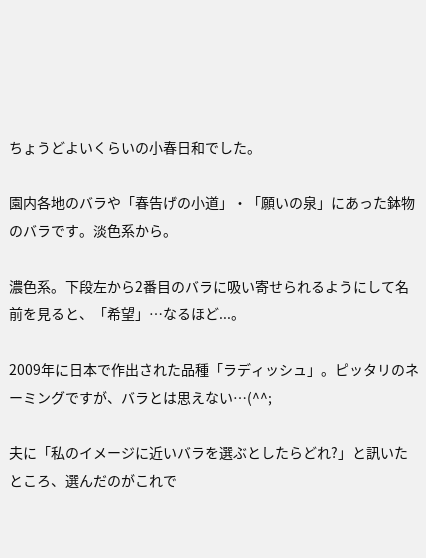ちょうどよいくらいの小春日和でした。

園内各地のバラや「春告げの小道」・「願いの泉」にあった鉢物のバラです。淡色系から。

濃色系。下段左から2番目のバラに吸い寄せられるようにして名前を見ると、「希望」…なるほど...。

2009年に日本で作出された品種「ラディッシュ」。ピッタリのネーミングですが、バラとは思えない…(^^;

夫に「私のイメージに近いバラを選ぶとしたらどれ?」と訊いたところ、選んだのがこれで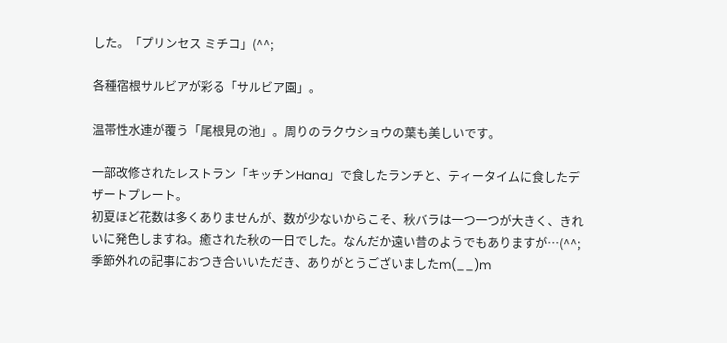した。「プリンセス ミチコ」(^^;

各種宿根サルビアが彩る「サルビア園」。

温帯性水連が覆う「尾根見の池」。周りのラクウショウの葉も美しいです。

一部改修されたレストラン「キッチンHana」で食したランチと、ティータイムに食したデザートプレート。
初夏ほど花数は多くありませんが、数が少ないからこそ、秋バラは一つ一つが大きく、きれいに発色しますね。癒された秋の一日でした。なんだか遠い昔のようでもありますが…(^^;
季節外れの記事におつき合いいただき、ありがとうございましたm(__)m